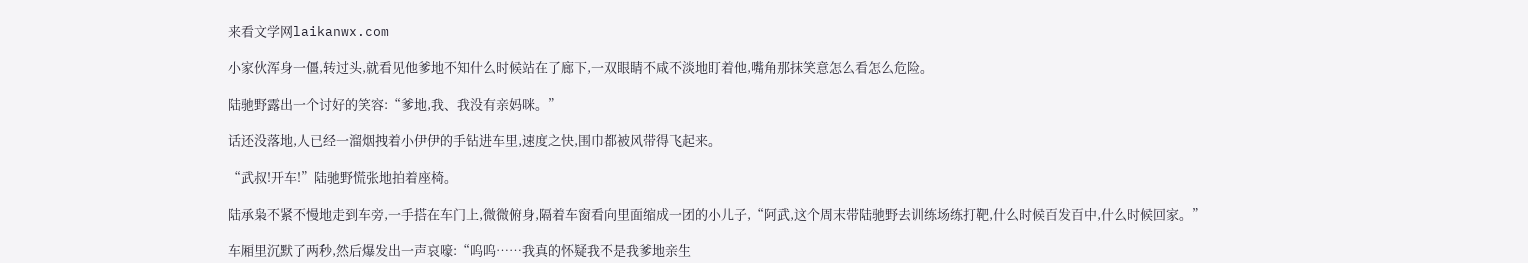来看文学网laikanwx.com

小家伙浑身一僵,转过头,就看见他爹地不知什么时候站在了廊下,一双眼睛不咸不淡地盯着他,嘴角那抹笑意怎么看怎么危险。

陆驰野露出一个讨好的笑容:“爹地,我、我没有亲妈咪。”

话还没落地,人已经一溜烟拽着小伊伊的手钻进车里,速度之快,围巾都被风带得飞起来。

“武叔!开车!”陆驰野慌张地拍着座椅。

陆承枭不紧不慢地走到车旁,一手搭在车门上,微微俯身,隔着车窗看向里面缩成一团的小儿子,“阿武,这个周末带陆驰野去训练场练打靶,什么时候百发百中,什么时候回家。”

车厢里沉默了两秒,然后爆发出一声哀嚎:“呜呜……我真的怀疑我不是我爹地亲生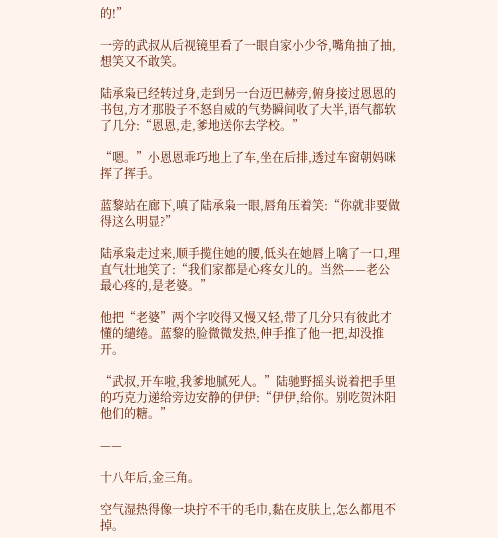的!”

一旁的武叔从后视镜里看了一眼自家小少爷,嘴角抽了抽,想笑又不敢笑。

陆承枭已经转过身,走到另一台迈巴赫旁,俯身接过恩恩的书包,方才那股子不怒自威的气势瞬间收了大半,语气都软了几分:“恩恩,走,爹地送你去学校。”

“嗯。”小恩恩乖巧地上了车,坐在后排,透过车窗朝妈咪挥了挥手。

蓝黎站在廊下,嗔了陆承枭一眼,唇角压着笑:“你就非要做得这么明显?”

陆承枭走过来,顺手揽住她的腰,低头在她唇上噙了一口,理直气壮地笑了:“我们家都是心疼女儿的。当然——老公最心疼的,是老婆。”

他把“老婆”两个字咬得又慢又轻,带了几分只有彼此才懂的缱绻。蓝黎的脸微微发热,伸手推了他一把,却没推开。

“武叔,开车啦,我爹地腻死人。”陆驰野摇头说着把手里的巧克力递给旁边安静的伊伊:“伊伊,给你。别吃贺沐阳他们的糖。”

——

十八年后,金三角。

空气湿热得像一块拧不干的毛巾,黏在皮肤上,怎么都甩不掉。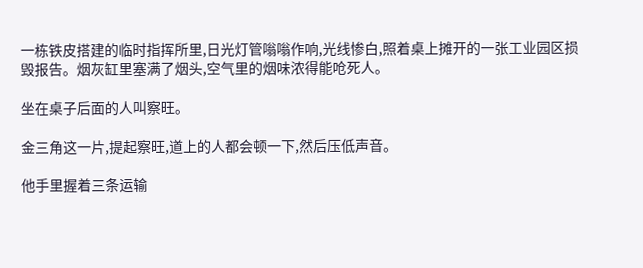一栋铁皮搭建的临时指挥所里,日光灯管嗡嗡作响,光线惨白,照着桌上摊开的一张工业园区损毁报告。烟灰缸里塞满了烟头,空气里的烟味浓得能呛死人。

坐在桌子后面的人叫察旺。

金三角这一片,提起察旺,道上的人都会顿一下,然后压低声音。

他手里握着三条运输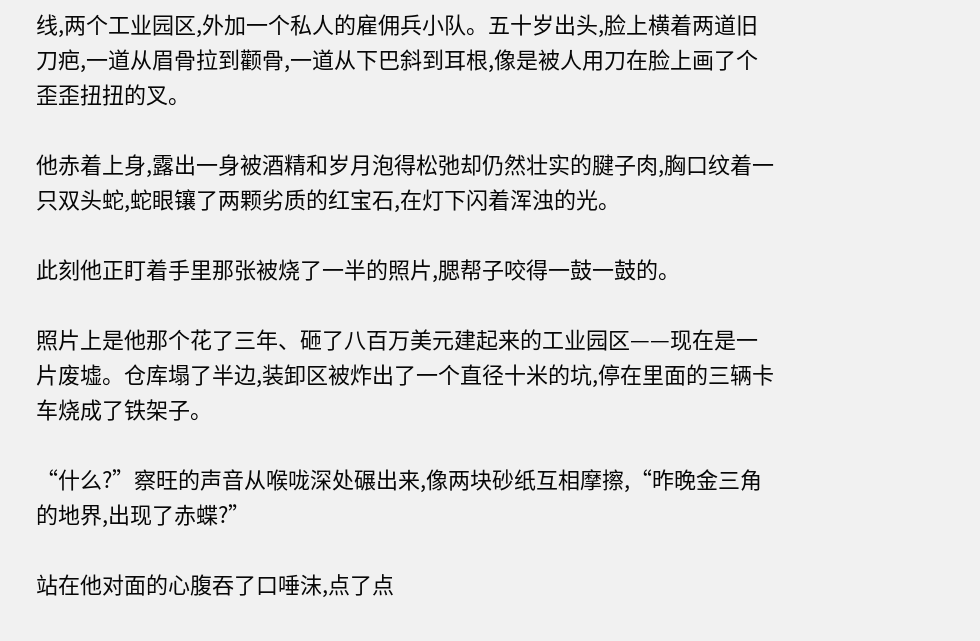线,两个工业园区,外加一个私人的雇佣兵小队。五十岁出头,脸上横着两道旧刀疤,一道从眉骨拉到颧骨,一道从下巴斜到耳根,像是被人用刀在脸上画了个歪歪扭扭的叉。

他赤着上身,露出一身被酒精和岁月泡得松弛却仍然壮实的腱子肉,胸口纹着一只双头蛇,蛇眼镶了两颗劣质的红宝石,在灯下闪着浑浊的光。

此刻他正盯着手里那张被烧了一半的照片,腮帮子咬得一鼓一鼓的。

照片上是他那个花了三年、砸了八百万美元建起来的工业园区——现在是一片废墟。仓库塌了半边,装卸区被炸出了一个直径十米的坑,停在里面的三辆卡车烧成了铁架子。

“什么?”察旺的声音从喉咙深处碾出来,像两块砂纸互相摩擦,“昨晚金三角的地界,出现了赤蝶?”

站在他对面的心腹吞了口唾沫,点了点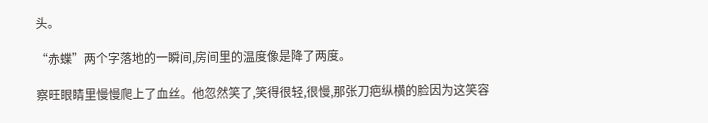头。

“赤蝶”两个字落地的一瞬间,房间里的温度像是降了两度。

察旺眼睛里慢慢爬上了血丝。他忽然笑了,笑得很轻,很慢,那张刀疤纵横的脸因为这笑容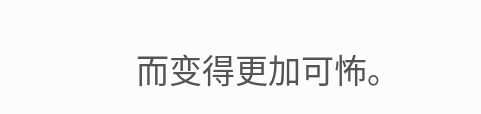而变得更加可怖。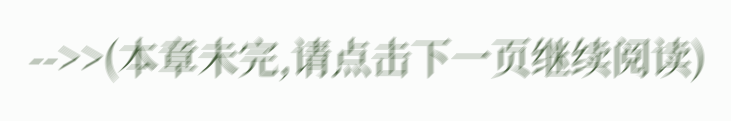-->>(本章未完,请点击下一页继续阅读)